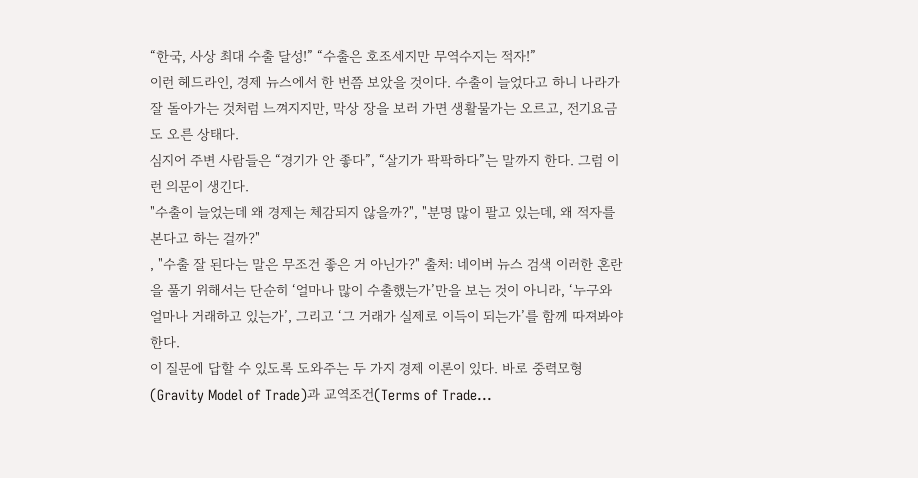“한국, 사상 최대 수출 달성!” “수출은 호조세지만 무역수지는 적자!”
이런 헤드라인, 경제 뉴스에서 한 번쯤 보았을 것이다. 수출이 늘었다고 하니 나라가 잘 돌아가는 것처럼 느껴지지만, 막상 장을 보러 가면 생활물가는 오르고, 전기요금도 오른 상태다.
심지어 주변 사람들은 “경기가 안 좋다”, “살기가 팍팍하다”는 말까지 한다. 그럼 이런 의문이 생긴다.
"수출이 늘었는데 왜 경제는 체감되지 않을까?", "분명 많이 팔고 있는데, 왜 적자를 본다고 하는 걸까?"
, "수출 잘 된다는 말은 무조건 좋은 거 아닌가?" 출처: 네이버 뉴스 검색 이러한 혼란을 풀기 위해서는 단순히 ‘얼마나 많이 수출했는가’만을 보는 것이 아니라, ‘누구와 얼마나 거래하고 있는가’, 그리고 ‘그 거래가 실제로 이득이 되는가’를 함께 따져봐야 한다.
이 질문에 답할 수 있도록 도와주는 두 가지 경제 이론이 있다. 바로 중력모형(Gravity Model of Trade)과 교역조건(Terms of Trade...